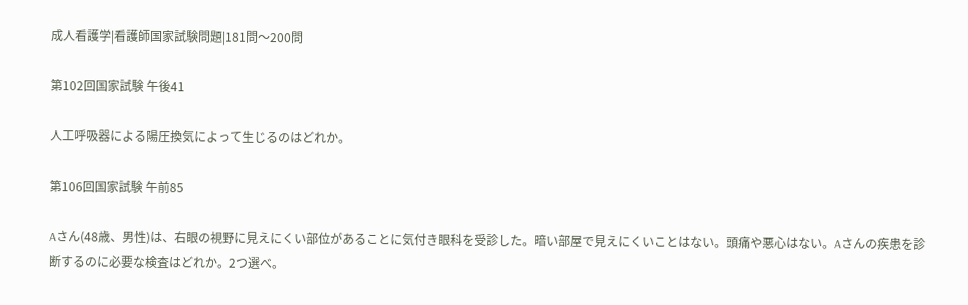成人看護学|看護師国家試験問題|181問〜200問

第102回国家試験 午後41

人工呼吸器による陽圧換気によって生じるのはどれか。

第106回国家試験 午前85

Aさん(48歳、男性)は、右眼の視野に見えにくい部位があることに気付き眼科を受診した。暗い部屋で見えにくいことはない。頭痛や悪心はない。Aさんの疾患を診断するのに必要な検査はどれか。2つ選べ。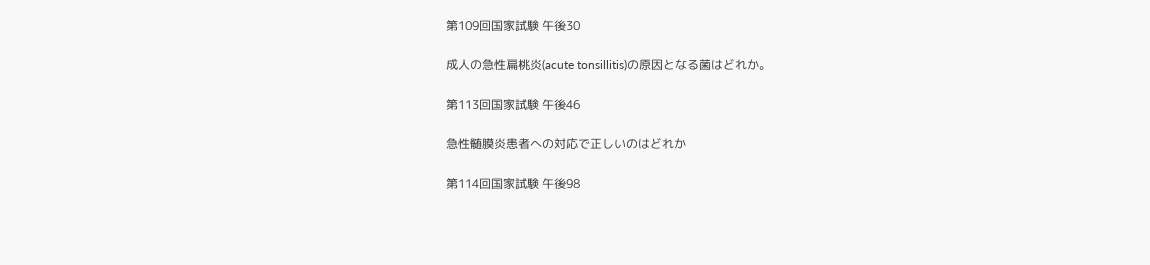第109回国家試験 午後30

成人の急性扁桃炎(acute tonsillitis)の原因となる菌はどれか。

第113回国家試験 午後46

急性髄膜炎患者への対応で正しいのはどれか

第114回国家試験 午後98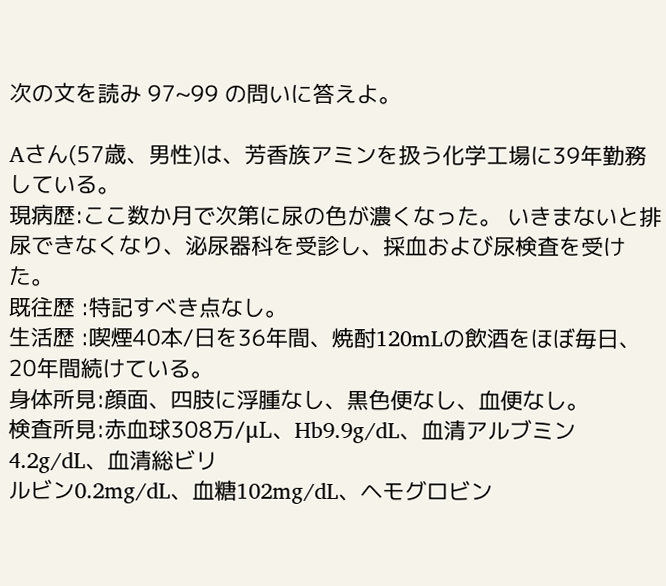次の文を読み 97~99 の問いに答えよ。

Aさん(57歳、男性)は、芳香族アミンを扱う化学工場に39年勤務している。
現病歴:ここ数か月で次第に尿の色が濃くなった。 いきまないと排尿できなくなり、泌尿器科を受診し、採血および尿検査を受けた。
既往歴 :特記すべき点なし。
生活歴 :喫煙40本/日を36年間、焼酎120mLの飲酒をほぼ毎日、20年間続けている。
身体所見:顔面、四肢に浮腫なし、黒色便なし、血便なし。
検査所見:赤血球308万/μL、Hb9.9g/dL、血清アルブミン4.2g/dL、血清総ビリ
ルビン0.2mg/dL、血糖102mg/dL、ヘモグロビン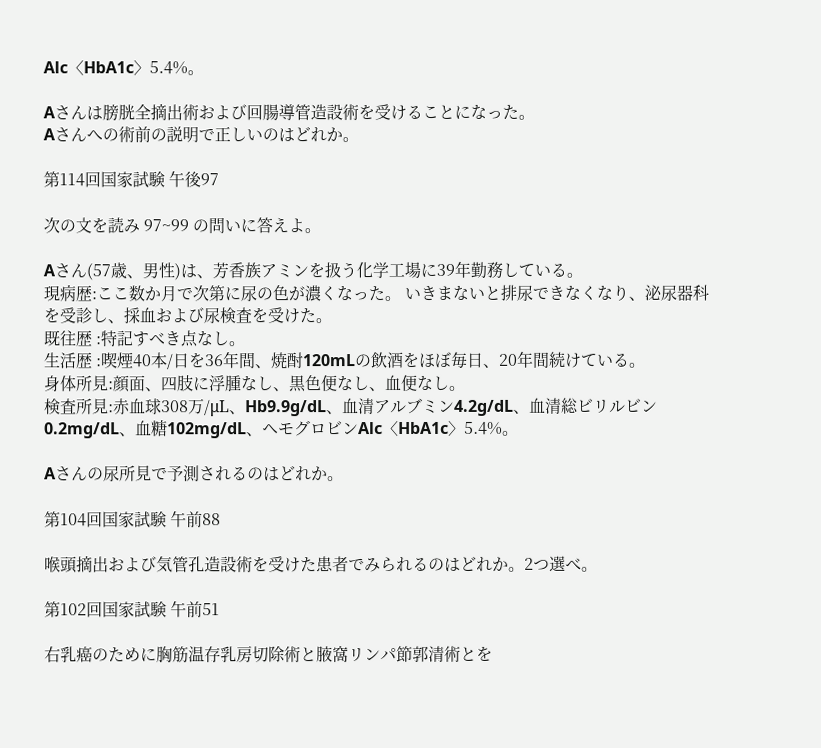Alc〈HbA1c〉5.4%。

Aさんは膀胱全摘出術および回腸導管造設術を受けることになった。
Aさんへの術前の説明で正しいのはどれか。

第114回国家試験 午後97

次の文を読み 97~99 の問いに答えよ。

Aさん(57歳、男性)は、芳香族アミンを扱う化学工場に39年勤務している。
現病歴:ここ数か月で次第に尿の色が濃くなった。 いきまないと排尿できなくなり、泌尿器科を受診し、採血および尿検査を受けた。
既往歴 :特記すべき点なし。
生活歴 :喫煙40本/日を36年間、焼酎120mLの飲酒をほぼ毎日、20年間続けている。
身体所見:顔面、四肢に浮腫なし、黒色便なし、血便なし。
検査所見:赤血球308万/μL、Hb9.9g/dL、血清アルブミン4.2g/dL、血清総ビリルビン0.2mg/dL、血糖102mg/dL、ヘモグロビンAlc〈HbA1c〉5.4%。

Aさんの尿所見で予測されるのはどれか。

第104回国家試験 午前88

喉頭摘出および気管孔造設術を受けた患者でみられるのはどれか。2つ選べ。

第102回国家試験 午前51

右乳癌のために胸筋温存乳房切除術と腋窩リンパ節郭清術とを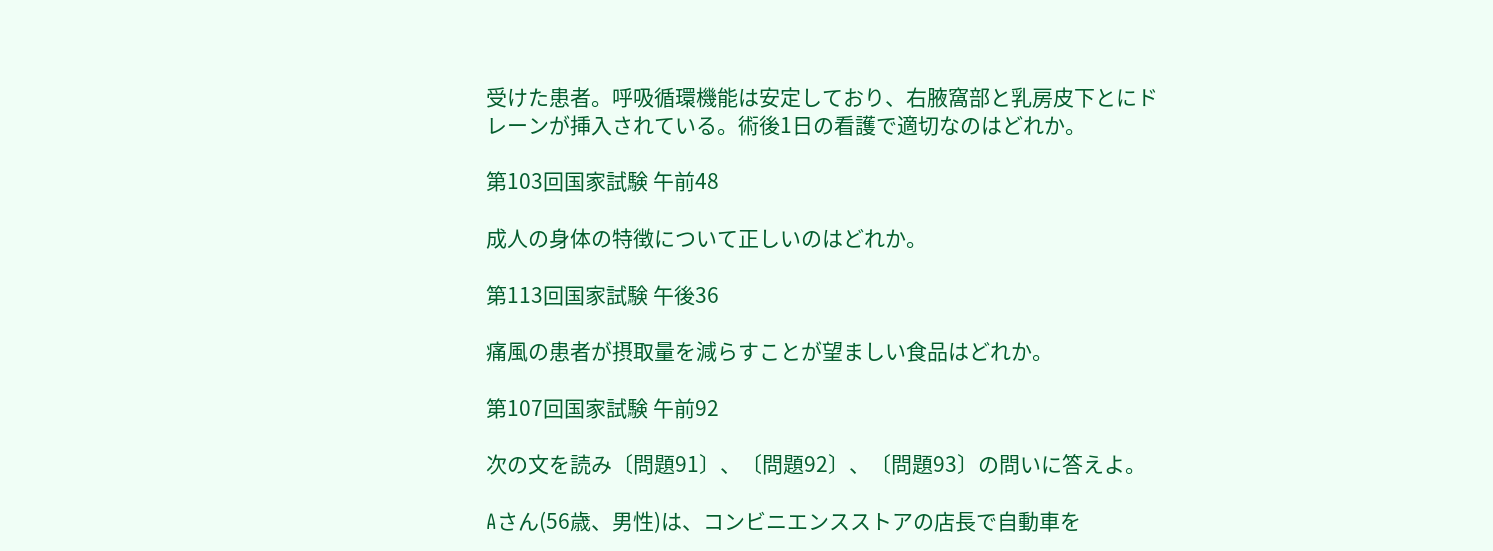受けた患者。呼吸循環機能は安定しており、右腋窩部と乳房皮下とにドレーンが挿入されている。術後1日の看護で適切なのはどれか。

第103回国家試験 午前48

成人の身体の特徴について正しいのはどれか。

第113回国家試験 午後36

痛風の患者が摂取量を減らすことが望ましい食品はどれか。

第107回国家試験 午前92

次の文を読み〔問題91〕、〔問題92〕、〔問題93〕の問いに答えよ。

Aさん(56歳、男性)は、コンビニエンスストアの店長で自動車を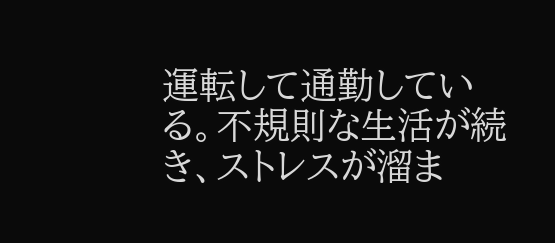運転して通勤している。不規則な生活が続き、ストレスが溜ま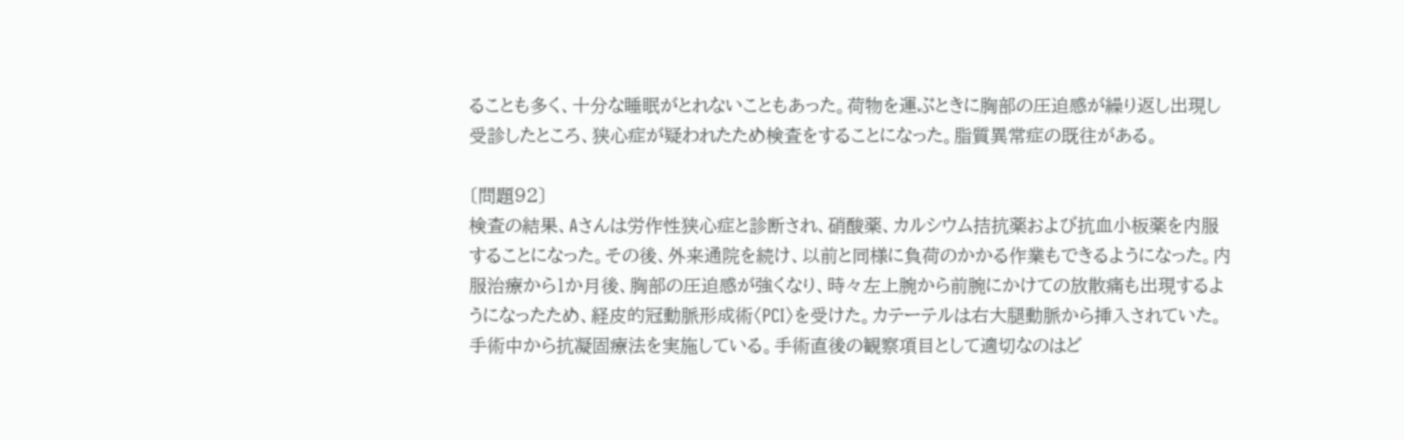ることも多く、十分な睡眠がとれないこともあった。荷物を運ぶときに胸部の圧迫感が繰り返し出現し受診したところ、狭心症が疑われたため検査をすることになった。脂質異常症の既往がある。

〔問題92〕
検査の結果、Aさんは労作性狭心症と診断され、硝酸薬、カルシウム拮抗薬および抗血小板薬を内服することになった。その後、外来通院を続け、以前と同様に負荷のかかる作業もできるようになった。内服治療から1か月後、胸部の圧迫感が強くなり、時々左上腕から前腕にかけての放散痛も出現するようになったため、経皮的冠動脈形成術〈PCI〉を受けた。カテーテルは右大腿動脈から挿入されていた。手術中から抗凝固療法を実施している。手術直後の観察項目として適切なのはど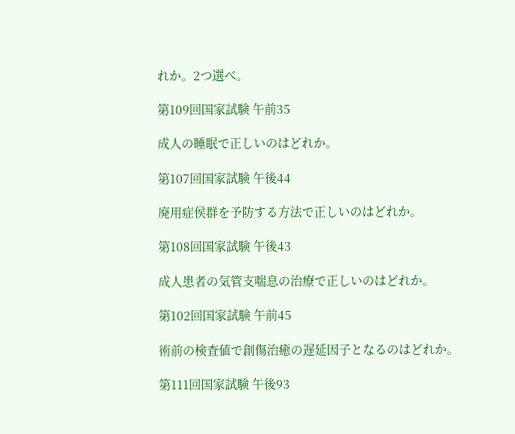れか。2つ選べ。

第109回国家試験 午前35

成人の睡眠で正しいのはどれか。

第107回国家試験 午後44

廃用症侯群を予防する方法で正しいのはどれか。

第108回国家試験 午後43

成人患者の気管支喘息の治療で正しいのはどれか。

第102回国家試験 午前45

術前の検査値で創傷治癒の遅延因子となるのはどれか。

第111回国家試験 午後93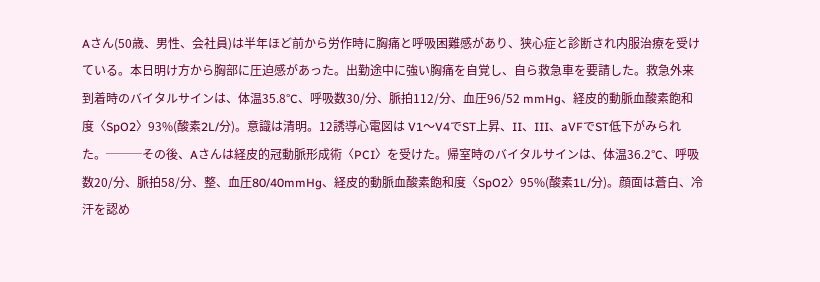Aさん(50歳、男性、会社員)は半年ほど前から労作時に胸痛と呼吸困難感があり、狭心症と診断され内服治療を受けている。本日明け方から胸部に圧迫感があった。出勤途中に強い胸痛を自覚し、自ら救急車を要請した。救急外来到着時のバイタルサインは、体温35.8°C、呼吸数30/分、脈拍112/分、血圧96/52 mmHg、経皮的動脈血酸素飽和度〈SpO2〉93%(酸素2L/分)。意識は清明。12誘導心電図は V1〜V4でST上昇、II、III、aVFでST低下がみられた。───その後、Aさんは経皮的冠動脈形成術〈PCI〉を受けた。帰室時のバイタルサインは、体温36.2°C、呼吸数20/分、脈拍58/分、整、血圧80/40mmHg、経皮的動脈血酸素飽和度〈SpO2〉95%(酸素1L/分)。顔面は蒼白、冷汗を認め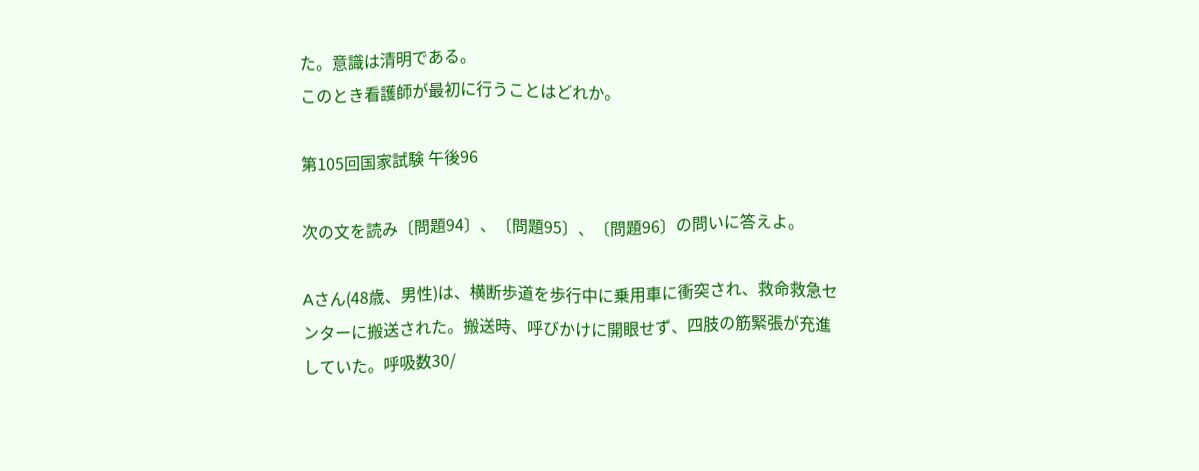た。意識は清明である。
このとき看護師が最初に行うことはどれか。

第105回国家試験 午後96

次の文を読み〔問題94〕、〔問題95〕、〔問題96〕の問いに答えよ。

Aさん(48歳、男性)は、横断歩道を歩行中に乗用車に衝突され、救命救急センターに搬送された。搬送時、呼びかけに開眼せず、四肢の筋緊張が充進していた。呼吸数30/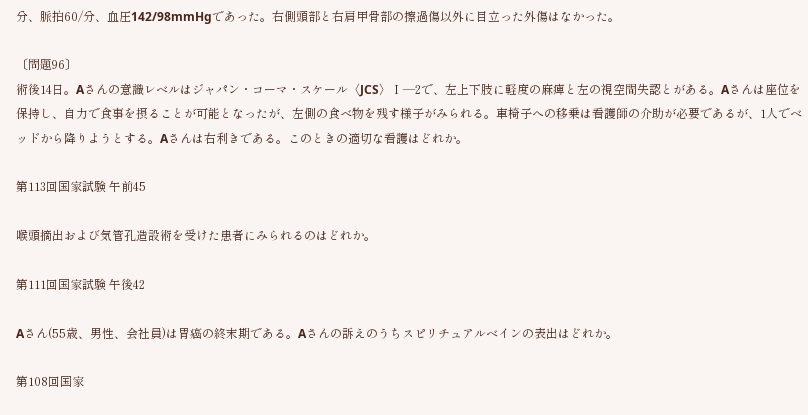分、脈拍60/分、血圧142/98mmHgであった。右側頭部と右肩甲骨部の擦過傷以外に目立った外傷はなかった。

〔問題96〕
術後14日。Aさんの意識レベルはジャパン・コーマ・スケール〈JCS〉Ⅰ—2で、左上下肢に軽度の麻痺と左の視空間失認とがある。Aさんは座位を保持し、自力で食事を摂ることが可能となったが、左側の食べ物を残す様子がみられる。車椅子への移乗は看護師の介助が必要であるが、1人でベッドから降りようとする。Aさんは右利きである。このときの適切な看護はどれか。

第113回国家試験 午前45

喉頭摘出および気管孔造設術を受けた患者にみられるのはどれか。

第111回国家試験 午後42

Aさん(55歳、男性、会社員)は胃癌の終末期である。Aさんの訴えのうちスピリチュアルベインの表出はどれか。

第108回国家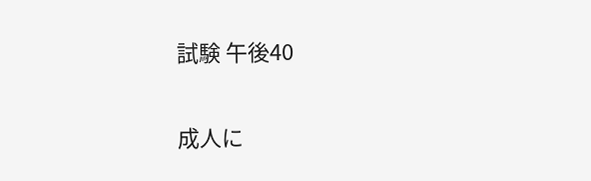試験 午後40

成人に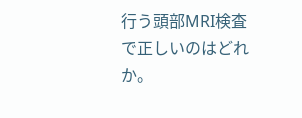行う頭部MRI検査で正しいのはどれか。